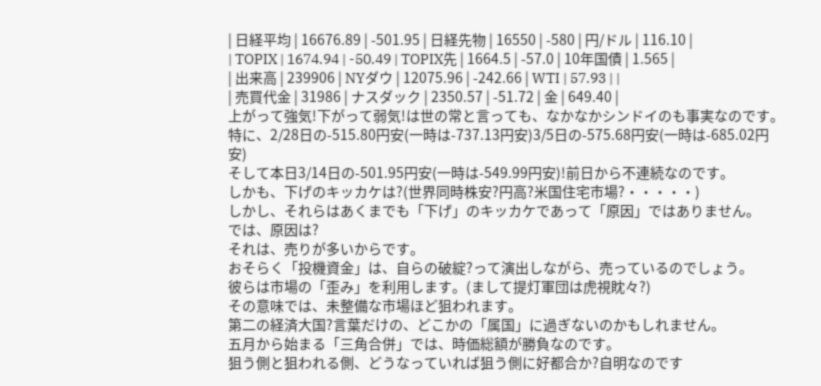| 日経平均 | 16676.89 | -501.95 | 日経先物 | 16550 | -580 | 円/ドル | 116.10 |
| TOPIX | 1674.94 | -50.49 | TOPIX先 | 1664.5 | -57.0 | 10年国債 | 1.565 |
| 出来高 | 239906 | NYダウ | 12075.96 | -242.66 | WTI | 57.93 | |
| 売買代金 | 31986 | ナスダック | 2350.57 | -51.72 | 金 | 649.40 |
上がって強気!下がって弱気!は世の常と言っても、なかなかシンドイのも事実なのです。
特に、2/28日の-515.80円安(一時は-737.13円安)3/5日の-575.68円安(一時は-685.02円安)
そして本日3/14日の-501.95円安(一時は-549.99円安)!前日から不連続なのです。
しかも、下げのキッカケは?(世界同時株安?円高?米国住宅市場?・・・・・)
しかし、それらはあくまでも「下げ」のキッカケであって「原因」ではありません。
では、原因は?
それは、売りが多いからです。
おそらく「投機資金」は、自らの破綻?って演出しながら、売っているのでしょう。
彼らは市場の「歪み」を利用します。(まして提灯軍団は虎視眈々?)
その意味では、未整備な市場ほど狙われます。
第二の経済大国?言葉だけの、どこかの「属国」に過ぎないのかもしれません。
五月から始まる「三角合併」では、時価総額が勝負なのです。
狙う側と狙われる側、どうなっていれば狙う側に好都合か?自明なのです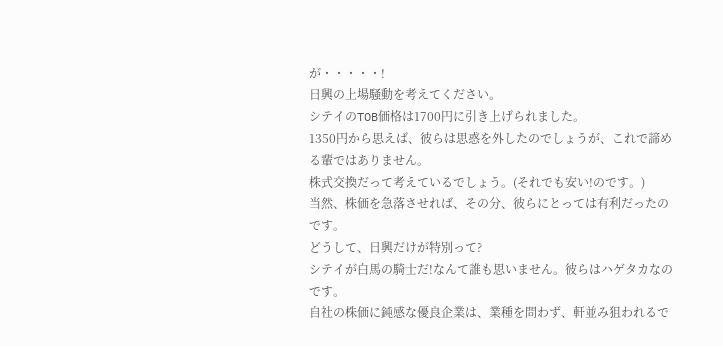が・・・・・!
日興の上場騒動を考えてください。
シテイのTOB価格は1700円に引き上げられました。
1350円から思えば、彼らは思惑を外したのでしょうが、これで諦める輩ではありません。
株式交換だって考えているでしょう。(それでも安い!のです。)
当然、株価を急落させれば、その分、彼らにとっては有利だったのです。
どうして、日興だけが特別って?
シテイが白馬の騎士だ!なんて誰も思いません。彼らはハゲタカなのです。
自社の株価に鈍感な優良企業は、業種を問わず、軒並み狙われるで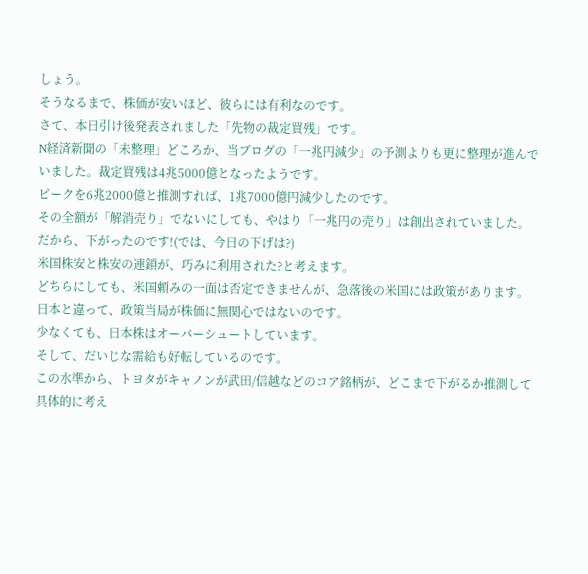しょう。
そうなるまで、株価が安いほど、彼らには有利なのです。
さて、本日引け後発表されました「先物の裁定買残」です。
N経済新聞の「未整理」どころか、当ブログの「一兆円減少」の予測よりも更に整理が進んで
いました。裁定買残は4兆5000億となったようです。
ピークを6兆2000億と推測すれば、1兆7000億円減少したのです。
その全額が「解消売り」でないにしても、やはり「一兆円の売り」は創出されていました。
だから、下がったのです!(では、今日の下げは?)
米国株安と株安の連鎖が、巧みに利用された?と考えます。
どちらにしても、米国頼みの一面は否定できませんが、急落後の米国には政策があります。
日本と違って、政策当局が株価に無関心ではないのです。
少なくても、日本株はオーバーシュートしています。
そして、だいじな需給も好転しているのです。
この水準から、トヨタがキャノンが武田/信越などのコア銘柄が、どこまで下がるか推測して
具体的に考え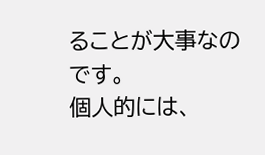ることが大事なのです。
個人的には、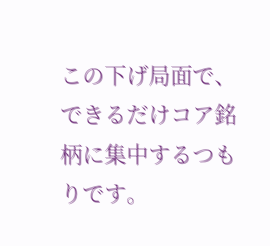この下げ局面で、できるだけコア銘柄に集中するつもりです。